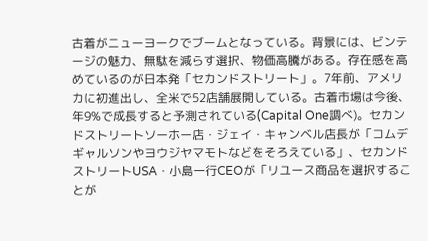古着がニューヨークでブームとなっている。背景には、ビンテージの魅力、無駄を減らす選択、物価高騰がある。存在感を高めているのが日本発「セカンドストリート」。7年前、アメリカに初進出し、全米で52店舗展開している。古着市場は今後、年9%で成長すると予測されている(Capital One調べ)。セカンドストリートソーホー店・ジェイ・キャンベル店長が「コムデギャルソンやヨウジヤマモトなどをそろえている」、セカンドストリートUSA・小島一行CEOが「リユース商品を選択することが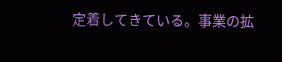定着してきている。事業の拡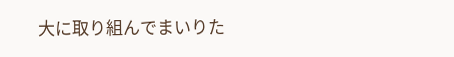大に取り組んでまいりた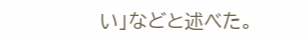い」などと述べた。